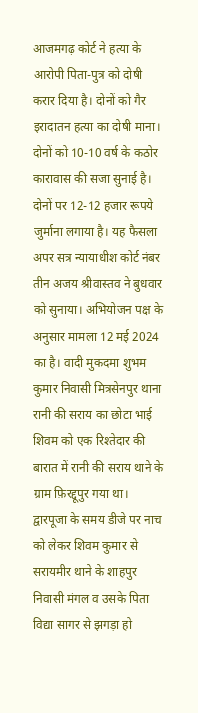आजमगढ़ कोर्ट ने हत्या के आरोपी पिता-पुत्र को दोषी करार दिया है। दोनों को गैर इरादातन हत्या का दोषी माना। दोनों को 10-10 वर्ष के कठोर कारावास की सजा सुनाई है। दोनों पर 12-12 हजार रूपये जुर्माना लगाया है। यह फैसला अपर सत्र न्यायाधीश कोर्ट नंबर तीन अजय श्रीवास्तव ने बुधवार को सुनाया। अभियोजन पक्ष के अनुसार मामला 12 मई 2024 का है। वादी मुकदमा शुभम कुमार निवासी मित्रसेनपुर थाना रानी की सराय का छोटा भाई शिवम को एक रिश्तेदार की बारात में रानी की सराय थाने के ग्राम फ़िरद्दूपुर गया था। द्वारपूजा के समय डीजे पर नाच को लेकर शिवम कुमार से सरायमीर थाने के शाहपुर निवासी मंगल व उसके पिता विद्या सागर से झगड़ा हो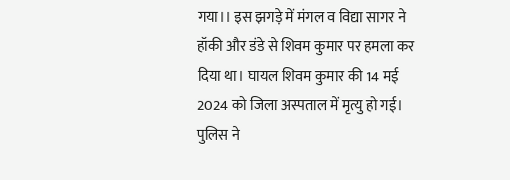गया।। इस झगड़े में मंगल व विद्या सागर ने हॉकी और डंडे से शिवम कुमार पर हमला कर दिया था। घायल शिवम कुमार की 14 मई 2024 को जिला अस्पताल में मृत्यु हो गई। पुलिस ने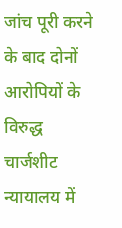जांच पूरी करने के बाद दोनों आरोपियों के विरुद्ध चार्जशीट न्यायालय में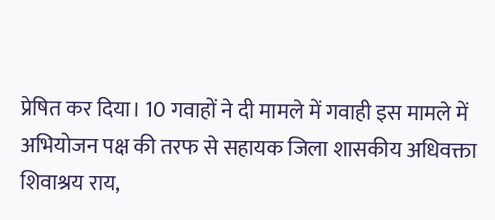प्रेषित कर दिया। 10 गवाहों ने दी मामले में गवाही इस मामले में अभियोजन पक्ष की तरफ से सहायक जिला शासकीय अधिवक्ता शिवाश्रय राय,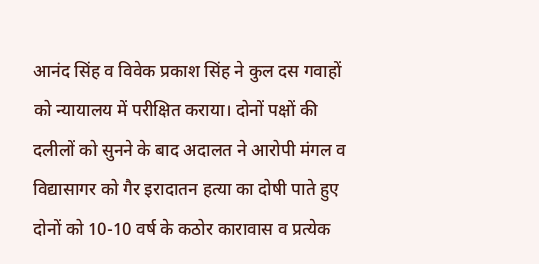आनंद सिंह व विवेक प्रकाश सिंह ने कुल दस गवाहों को न्यायालय में परीक्षित कराया। दोनों पक्षों की दलीलों को सुनने के बाद अदालत ने आरोपी मंगल व विद्यासागर को गैर इरादातन हत्या का दोषी पाते हुए दोनों को 10-10 वर्ष के कठोर कारावास व प्रत्येक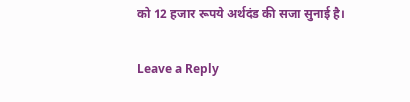को 12 हजार रूपये अर्थदंड की सजा सुनाई है।

Leave a Reply